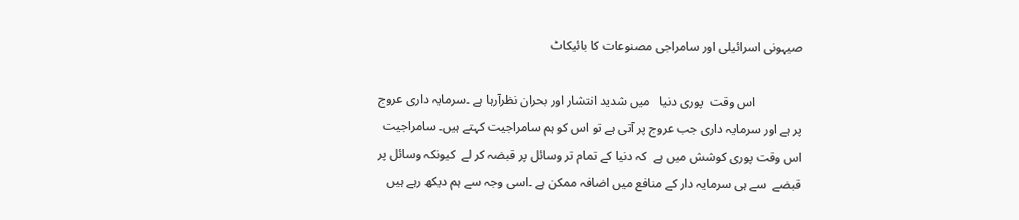صیہونی اسرائیلی اور سامراجی مصنوعات کا بائیکاٹ

               اس وقت  پوری دنیا   میں شدید انتشار اور بحران نظرآرہا ہے ۔سرمایہ داری عروج پر ہے اور سرمایہ داری جب عروج پر آتی ہے تو اس کو ہم سامراجیت کہتے ہیں۔ سامراجیت اس وقت پوری کوشش میں ہے  کہ دنیا کے تمام تر وسائل پر قبضہ کر لے  کیونکہ وسائل پر قبضے  سے ہی سرمایہ دار کے منافع میں اضافہ ممکن ہے ۔اسی وجہ سے ہم دیکھ رہے ہیں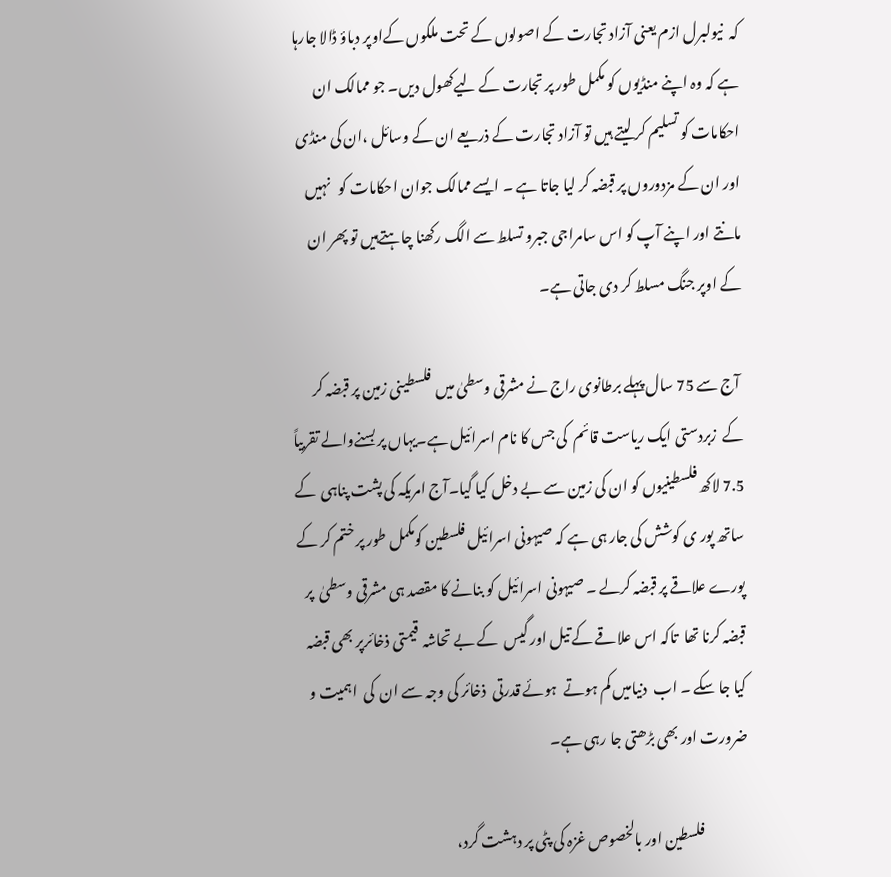کہ  نیولبرل ازم یعنی آزاد تجارت کے اصولوں کے تحت ملکوں کےاوپر دباؤ ڈالا جارہا ہے کہ وہ اپنے منڈیوں کو مکمل طور پر تجارت کے لیےکھول دیں۔ جو ممالک ان  احکامات کو تسلیم کر لیتے ہیں تو آزاد تجارت کے ذریعے ان کے وسائل ،ان کی منڈی اور ان کے مزدوروں پر قبضہ کر لیا جاتا ہے ۔ ایسے ممالک جوان احکامات کو   نہیں مانتے اور اپنے آپ کو اس سامراجی جبرو تسلط سے الگ رکھنا چاہتےہیں تو پھر ان کے اوپر جنگ مسلط کر دی جاتی ہے۔

 آج سے 75 سال پہلے برطانوی راج نے مشرقی وسطیٰ میں  فلسطینی زمین پر قبضہ کر کے  زبردستی ایک ریاست قائم  کی جس کا نام اسرائیل ہے۔یہاں پر بسنےوالے تقربیاً 7.5 لاکھ فلسطینیوں کو ان کی زمین سے بے دخل کیا گیا۔آج امریکہ کی پشت پناہی  کے ساتھ پور ی کوشش کی جار ہی ہے کہ صیہونی اسرائیل فلسطین کومکمل طور پر ختم کر کے  پورے علاقے پر قبضہ کرلے ۔ صیہونی اسرائیل کو بنانے کا مقصد ہی مشرقی وسطیٰ  پر قبضہ کرنا تھا  تاکہ اس علاقے کے تیل اور گیس  کے بے تحاشہ  قیمتی ذخائرپر بھی قبضہ کیا جا سکے ۔ اب  دنیامیں کم ہوتے  ہوئے قدرتی  ذخائر کی وجہ سے ان  کی  اہمیت و ضرورت اور بھی بڑھتی جا رہی ہے۔

               فلسطین اور بالخصوص غزہ کی پٹی پر دہشت گرد،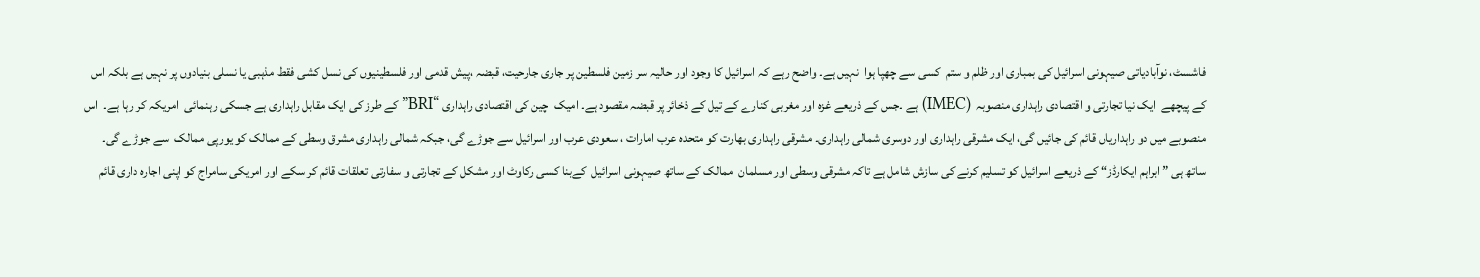فاشسٹ، نوآبادیاتی صیہونی اسرائیل کی بمباری اور ظلم و ستم  کسی سے چھپا ہوا  نہیں ہے۔ واضح رہے کہ اسرائیل کا وجود اور حالیہ سر زمین فلسطین پر جاری جارحیت، قبضہ ،پیش قدمی اور فلسطینیوں کی نسل کشی فقط مذہبی یا نسلی بنیادوں پر نہیں ہے بلکہ اس کے پیچھے  ایک نیا تجارتی و اقتصادی راہداری منصوبہ  (IMEC) ہے ۔جس کے ذریعے غزہ اور مغربی کنارے کے تیل کے ذخائر پر قبضہ مقصود ہے۔ امیک  چین کی اقتصادی راہداری “BRI” کے طرز کی ایک مقابل راہداری ہے جسکی رہنمائی  امریکہ کر رہا ہے۔  اس منصوبے میں دو راہداریاں قائم کی جائیں گی، ایک مشرقی راہداری اور دوسری شمالی راہداری۔ مشرقی راہداری بھارت کو متحدہ عرب امارات ، سعودی عرب اور اسرائیل سے جوڑے گی، جبکہ شمالی راہداری مشرق وسطی کے ممالک کو یورپی ممالک  سے جوڑے گی۔  ساتھ ہی ”ابراہم ایکارڈز“ کے ذریعے اسرائیل کو تسلیم کرنے کی سازش شامل ہے تاکہ مشرقی وسطی اور مسلمان  ممالک کے ساتھ صیہونی اسرائیل  کےبنا کسی رکاوٹ اور مشکل کے تجارتی و سفارتی تعلقات قائم کر سکے اور امریکی سامراج کو اپنی اجارہ داری قائم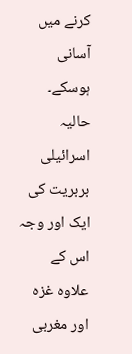کرنے میں آسانی ہوسکے۔ حالیہ اسرائیلی بربریت کی ایک اور وجہ اس کے علاوہ غزہ اور مغربی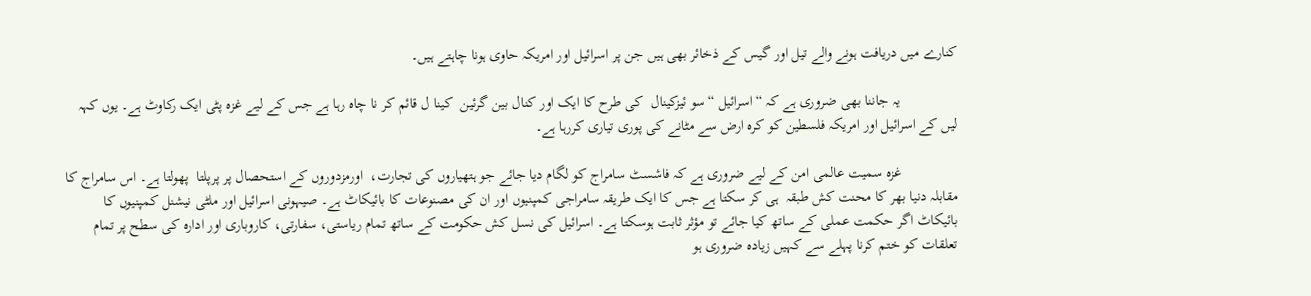کنارے میں دریافت ہونے والے تیل اور گیس کے ذخائر بھی ہیں جن پر اسرائیل اور امریکہ حاوی ہونا چاہتے ہیں۔

               یہ جاننا بھی ضروری ہے کہ “اسرائیل “سو ئیزکینال  کی طرح کا ایک اور کنال بین گرئین  کینا ل قائم کر نا چاہ رہا ہے جس کے لیے غزہ پٹی ایک رکاوٹ ہے۔ یوں کہہ لیں کے اسرائیل اور امریکہ فلسطین کو کرہ ارض سے مٹانے کی پوری تیاری کررہا ہے۔

               غزہ سمیت عالمی امن کے لیے ضروری ہے کہ فاشسٹ سامراج کو لگام دیا جائے جو ہتھیاروں کی تجارت،  اورمزدوروں کے استحصال پر پرپلتا  پھولتا ہے۔ اس سامراج کا مقابلہ دنیا بھر کا محنت کش طبقہ  ہی کر سکتا ہے جس کا ایک طریقہ سامراجی کمپنیوں اور ان کی مصنوعات کا بائیکاٹ ہے۔ صیہونی اسرائیل اور ملٹی نیشنل کمپنیوں کا بائیکاٹ اگر حکمت عملی کے ساتھ کیا جائے تو مؤثر ثابت ہوسکتا ہے۔ اسرائیل کی نسل کش حکومت کے ساتھ تمام ریاستی، سفارتی، کاروباری اور ادارہ کی سطح پر تمام تعلقات کو ختم کرنا پہلے سے کہیں زیادہ ضروری ہو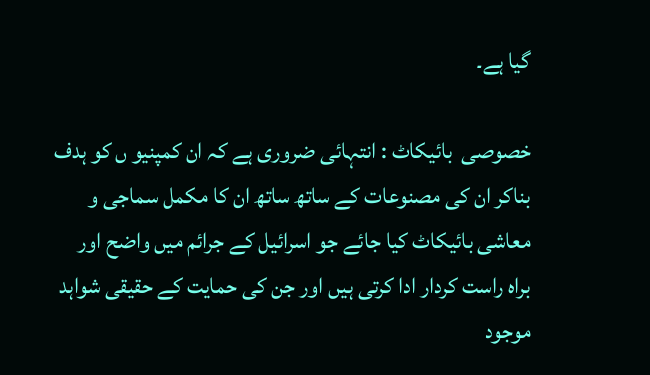گیا ہے۔

خصوصی  بائیکاٹ : انتہائی ضروری ہے کہ ان کمپنیو ں کو ہدف بناکر ان کی مصنوعات کے ساتھ ساتھ ان کا مکمل سماجی و معاشی بائیکاٹ کیا جائے جو اسرائیل کے جرائم میں واضح اور براہ راست کردار ادا کرتی ہیں اور جن کی حمایت کے حقیقی شواہد موجود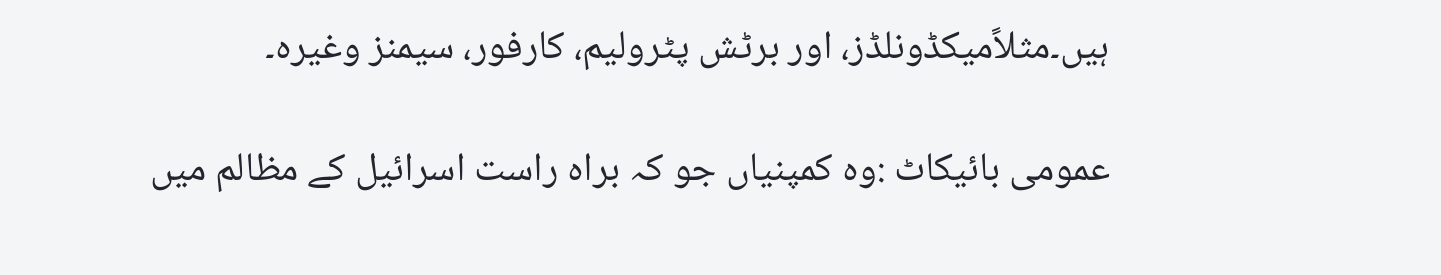ہیں۔مثلاًمیکڈونلڈز، اور برٹش پٹرولیم، کارفور، سیمنز وغیرہ۔

عمومی بائیکاٹ :وہ کمپنیاں جو کہ براہ راست اسرائیل کے مظالم میں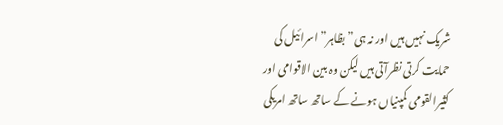شریک نہیں ہیں اور نہ ہی” بظاہر” اسرائیل کی حمایت کرتی نظرآتی ہیں لیکن وہ بین الاقوامی اور کثیرالقومی کمپنیاں ہونے کے ساتھ ساتھ امریکی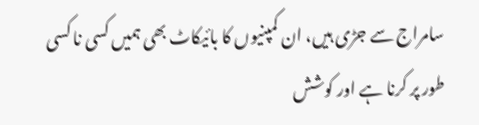سامراج سے جڑی ہیں، ان کمپنیوں کا بائیکاٹ بھی ہمیں کسی نا کسی طور پر کرنا ہے اور کوشش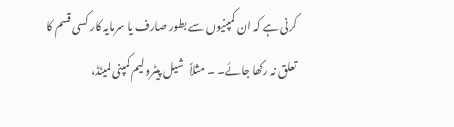کرنی ہے کہ ان کمپنیوں سے بطور صارف یا سرمایہ کار کسی قسم کا تعلق نہ رکھا جائے۔ ۔ مثلاً   شیل پیٹرولیم کمپنی لمیٹڈ،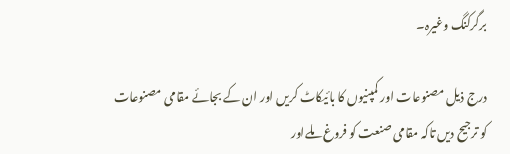برگرکنگ وغیرہ۔

درج ذیل مصنوعات اور کمپنیوں کا بائیکاٹ کریں اور ان کے بجائے مقامی مصنوعات کو ترجیح دیں تاکہ مقامی صنعت کو فروغ ملےاور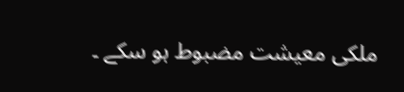ملکی معیشت مضبوط ہو سکے ۔